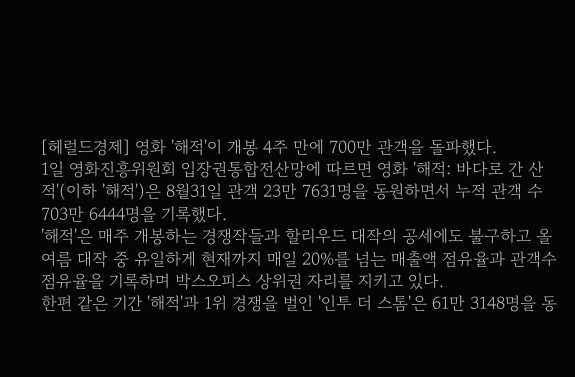[헤럴드경제] 영화 '해적'이 개봉 4주 만에 700만 관객을 돌파했다.
1일 영화진흥위원회 입장권통합전산망에 따르면 영화 '해적: 바다로 간 산적'(이하 '해적')은 8월31일 관객 23만 7631명을 동원하면서 누적 관객 수 703만 6444명을 기록했다.
'해적'은 매주 개봉하는 경쟁작들과 할리우드 대작의 공세에도 불구하고 올여름 대작 중 유일하게 현재까지 매일 20%를 넘는 매출액 점유율과 관객수 점유율을 기록하며 박스오피스 상위권 자리를 지키고 있다.
한편 같은 기간 '해적'과 1위 경쟁을 벌인 '인투 더 스톰'은 61만 3148명을 동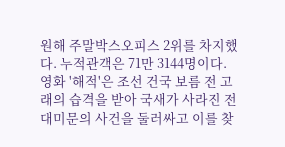원해 주말박스오피스 2위를 차지했다. 누적관객은 71만 3144명이다.
영화 '해적'은 조선 건국 보름 전 고래의 습격을 받아 국새가 사라진 전대미문의 사건을 둘러싸고 이를 찾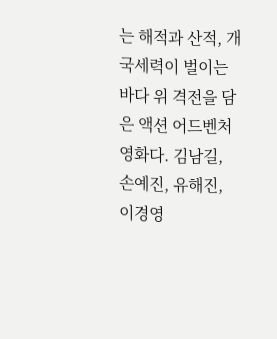는 해적과 산적, 개국세력이 벌이는 바다 위 격전을 담은 액션 어드벤처 영화다. 김남길, 손예진, 유해진, 이경영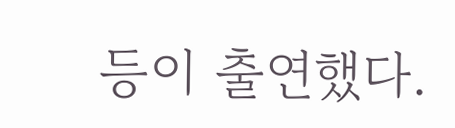등이 출연했다.